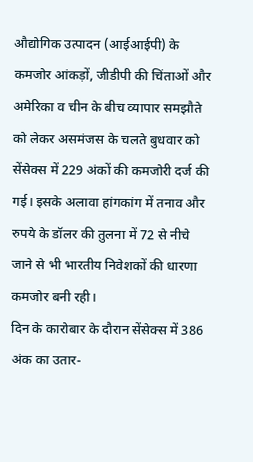औद्योगिक उत्पादन (आईआईपी) के कमजोर आंकड़ों, जीडीपी की चिंताओं और अमेरिका व चीन के बीच व्यापार समझौते को लेकर असमंजस के चलते बुधवार को सेंसेक्स में 229 अंकों की कमजोरी दर्ज की गई। इसके अलावा हांगकांग में तनाव और रुपये के डॉलर की तुलना में 72 से नीचे जाने से भी भारतीय निवेशकों की धारणा कमजोर बनी रही।
दिन के कारोबार के दौरान सेंसेक्स में 386 अंक का उतार-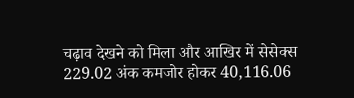चढ़ाव देखने को मिला और आखिर में सेसेक्स 229.02 अंक कमजोर होकर 40,116.06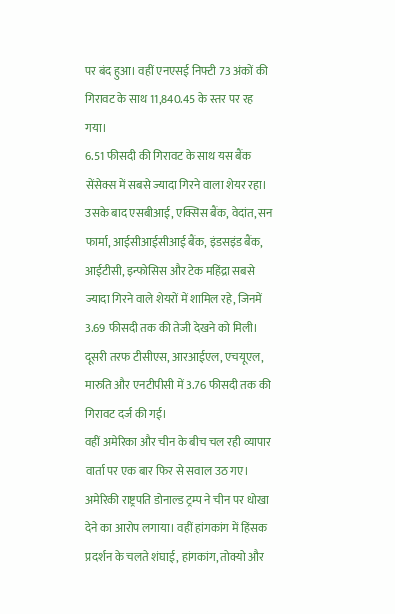पर बंद हुआ। वहीं एनएसई निफ्टी 73 अंकों की गिरावट के साथ 11,840.45 के स्तर पर रह गया।
6.51 फीसदी की गिरावट के साथ यस बैंक सेंसेक्स में सबसे ज्यादा गिरने वाला शेयर रहा। उसके बाद एसबीआई, एक्सिस बैंक, वेदांत, सन फार्मा, आईसीआईसीआई बैंक, इंडसइंड बैंक, आईटीसी, इन्फोसिस और टेक महिंद्रा सबसे ज्यादा गिरने वाले शेयरों में शामिल रहे, जिनमें 3.69 फीसदी तक की तेजी देखने को मिली। दूसरी तरफ टीसीएस, आरआईएल, एचयूएल, मारुति और एनटीपीसी में 3.76 फीसदी तक की गिरावट दर्ज की गई।
वहीं अमेरिका और चीन के बीच चल रही व्यापार वार्ता पर एक बार फिर से सवाल उठ गए। अमेरिकी राष्ट्रपति डोनाल्ड ट्रम्प ने चीन पर धोखा देने का आरोप लगाया। वहीं हांगकांग में हिंसक प्रदर्शन के चलते शंघाई, हांगकांग, तोक्यो और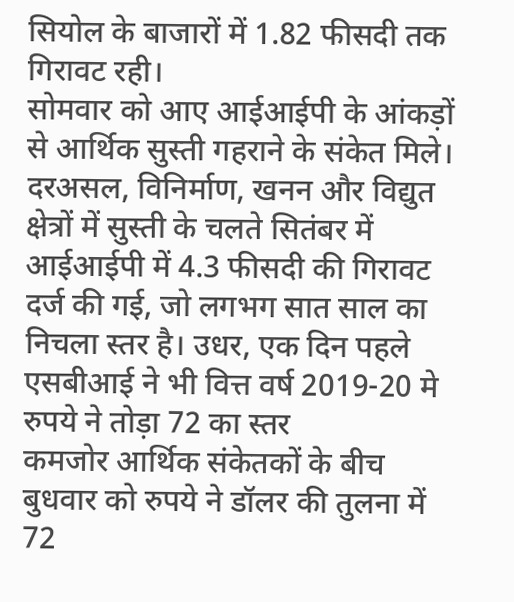सियोल के बाजारों में 1.82 फीसदी तक गिरावट रही।
सोमवार को आए आईआईपी के आंकड़ों से आर्थिक सुस्ती गहराने के संकेत मिले। दरअसल, विनिर्माण, खनन और विद्युत क्षेत्रों में सुस्ती के चलते सितंबर में आईआईपी में 4.3 फीसदी की गिरावट दर्ज की गई, जो लगभग सात साल का निचला स्तर है। उधर, एक दिन पहले एसबीआई ने भी वित्त वर्ष 2019-20 मे
रुपये ने तोड़ा 72 का स्तर
कमजोर आर्थिक संकेतकों के बीच बुधवार को रुपये ने डॉलर की तुलना में 72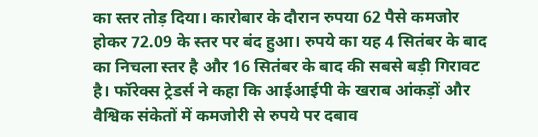का स्तर तोड़ दिया। कारोबार के दौरान रुपया 62 पैसे कमजोर होकर 72.09 के स्तर पर बंद हुआ। रुपये का यह 4 सितंबर के बाद का निचला स्तर है और 16 सितंबर के बाद की सबसे बड़ी गिरावट है। फॉरेक्स ट्रेडर्स ने कहा कि आईआईपी के खराब आंकड़ों और वैश्विक संकेतों में कमजोरी से रुपये पर दबाव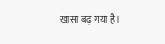खासा बढ़ गया है।